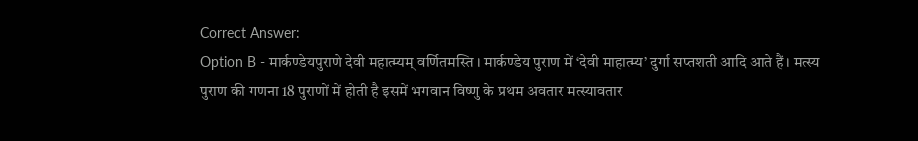Correct Answer:
Option B - मार्कण्डेयपुराणे देवी महात्म्यम् वर्णितमस्ति । मार्कण्डेय पुराण में ‘देवी माहात्म्य’ दुर्गा सप्तशती आदि आते हैं। मत्स्य पुराण की गणना 18 पुराणों में होती है इसमें भगवान विष्णु के प्रथम अवतार मत्स्यावतार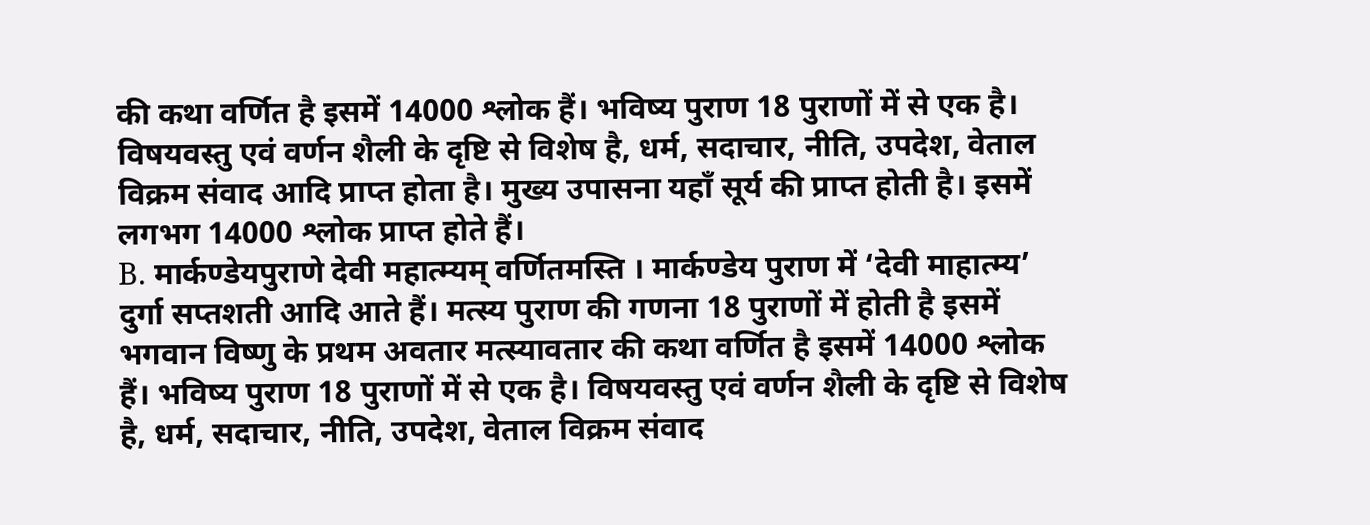की कथा वर्णित है इसमें 14000 श्लोक हैं। भविष्य पुराण 18 पुराणों में से एक है। विषयवस्तु एवं वर्णन शैली के दृष्टि से विशेष है, धर्म, सदाचार, नीति, उपदेश, वेताल विक्रम संवाद आदि प्राप्त होता है। मुख्य उपासना यहाँ सूर्य की प्राप्त होती है। इसमें लगभग 14000 श्लोक प्राप्त होते हैं।
B. मार्कण्डेयपुराणे देवी महात्म्यम् वर्णितमस्ति । मार्कण्डेय पुराण में ‘देवी माहात्म्य’ दुर्गा सप्तशती आदि आते हैं। मत्स्य पुराण की गणना 18 पुराणों में होती है इसमें भगवान विष्णु के प्रथम अवतार मत्स्यावतार की कथा वर्णित है इसमें 14000 श्लोक हैं। भविष्य पुराण 18 पुराणों में से एक है। विषयवस्तु एवं वर्णन शैली के दृष्टि से विशेष है, धर्म, सदाचार, नीति, उपदेश, वेताल विक्रम संवाद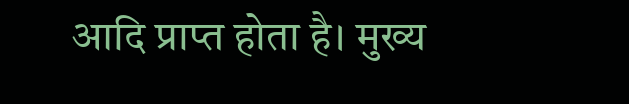आदि प्राप्त होता है। मुख्य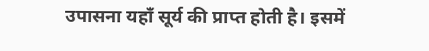उपासना यहाँ सूर्य की प्राप्त होती है। इसमें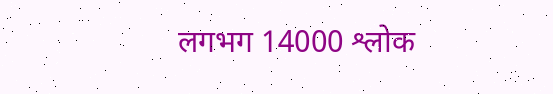लगभग 14000 श्लोक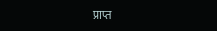प्राप्त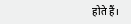होते हैं।